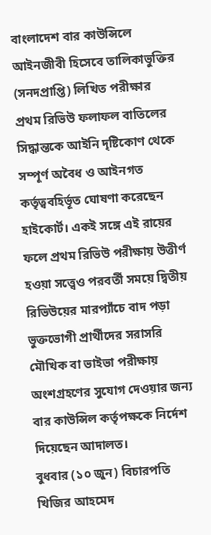বাংলাদেশ বার কাউন্সিলে আইনজীবী হিসেবে তালিকাভুক্তির (সনদপ্রাপ্তি) লিখিত পরীক্ষার প্রথম রিভিউ ফলাফল বাতিলের সিদ্ধান্তকে আইনি দৃষ্টিকোণ থেকে সম্পূর্ণ অবৈধ ও আইনগত কর্তৃত্ববহির্ভূত ঘোষণা করেছেন হাইকোর্ট। একই সঙ্গে এই রায়ের ফলে প্রথম রিভিউ পরীক্ষায় উত্তীর্ণ হওয়া সত্ত্বেও পরবর্তী সময়ে দ্বিতীয় রিভিউয়ের মারপ্যাঁচে বাদ পড়া ভুক্তভোগী প্রার্থীদের সরাসরি মৌখিক বা ভাইভা পরীক্ষায় অংশগ্রহণের সুযোগ দেওয়ার জন্য বার কাউন্সিল কর্তৃপক্ষকে নির্দেশ দিয়েছেন আদালত।
বুধবার (১০ জুন) বিচারপতি খিজির আহমেদ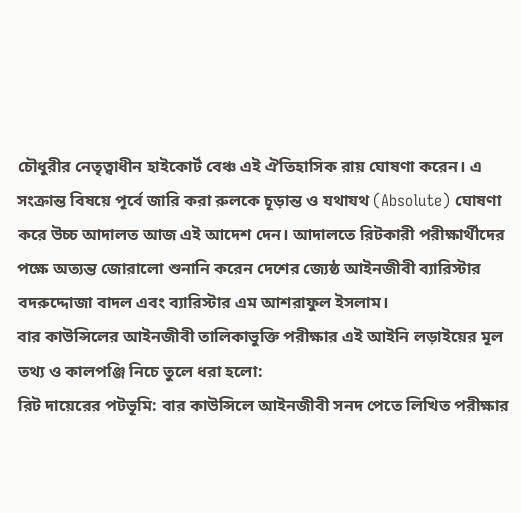চৌধুরীর নেতৃত্বাধীন হাইকোর্ট বেঞ্চ এই ঐতিহাসিক রায় ঘোষণা করেন। এ সংক্রান্ত বিষয়ে পূর্বে জারি করা রুলকে চূড়ান্ত ও যথাযথ (Absolute) ঘোষণা করে উচ্চ আদালত আজ এই আদেশ দেন। আদালতে রিটকারী পরীক্ষার্থীদের পক্ষে অত্যন্ত জোরালো শুনানি করেন দেশের জ্যেষ্ঠ আইনজীবী ব্যারিস্টার বদরুদ্দোজা বাদল এবং ব্যারিস্টার এম আশরাফুল ইসলাম।
বার কাউন্সিলের আইনজীবী তালিকাভুক্তি পরীক্ষার এই আইনি লড়াইয়ের মূল তথ্য ও কালপঞ্জি নিচে তুলে ধরা হলো:
রিট দায়েরের পটভূমি: বার কাউন্সিলে আইনজীবী সনদ পেতে লিখিত পরীক্ষার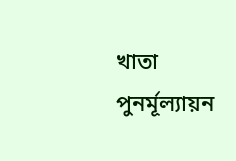খাতা পুনর্মূল্যায়ন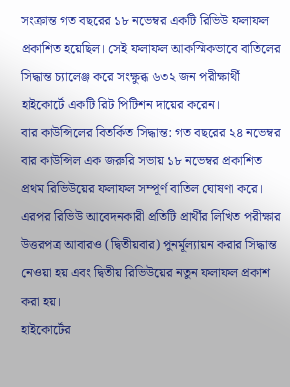সংক্রান্ত গত বছরের ১৮ নভেম্বর একটি রিভিউ ফলাফল প্রকাশিত হয়েছিল। সেই ফলাফল আকস্মিকভাবে বাতিলের সিদ্ধান্ত চ্যালেঞ্জ করে সংক্ষুব্ধ ৬৩২ জন পরীক্ষার্থী হাইকোর্টে একটি রিট পিটিশন দায়ের করেন।
বার কাউন্সিলের বিতর্কিত সিদ্ধান্ত: গত বছরের ২৪ নভেম্বর বার কাউন্সিল এক জরুরি সভায় ১৮ নভেম্বর প্রকাশিত প্রথম রিভিউয়ের ফলাফল সম্পূর্ণ বাতিল ঘোষণা করে। এরপর রিভিউ আবেদনকারী প্রতিটি প্রার্থীর লিখিত পরীক্ষার উত্তরপত্র আবারও (দ্বিতীয়বার) পুনর্মূল্যায়ন করার সিদ্ধান্ত নেওয়া হয় এবং দ্বিতীয় রিভিউয়ের নতুন ফলাফল প্রকাশ করা হয়।
হাইকোর্টের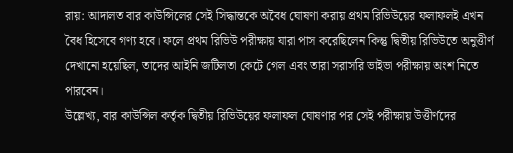রায়: আদালত বার কাউন্সিলের সেই সিদ্ধান্তকে অবৈধ ঘোষণা করায় প্রথম রিভিউয়ের ফলাফলই এখন বৈধ হিসেবে গণ্য হবে। ফলে প্রথম রিভিউ পরীক্ষায় যারা পাস করেছিলেন কিন্তু দ্বিতীয় রিভিউতে অনুত্তীর্ণ দেখানো হয়েছিল, তাদের আইনি জটিলতা কেটে গেল এবং তারা সরাসরি ভাইভা পরীক্ষায় অংশ নিতে পারবেন।
উল্লেখ্য, বার কাউন্সিল কর্তৃক দ্বিতীয় রিভিউয়ের ফলাফল ঘোষণার পর সেই পরীক্ষায় উত্তীর্ণদের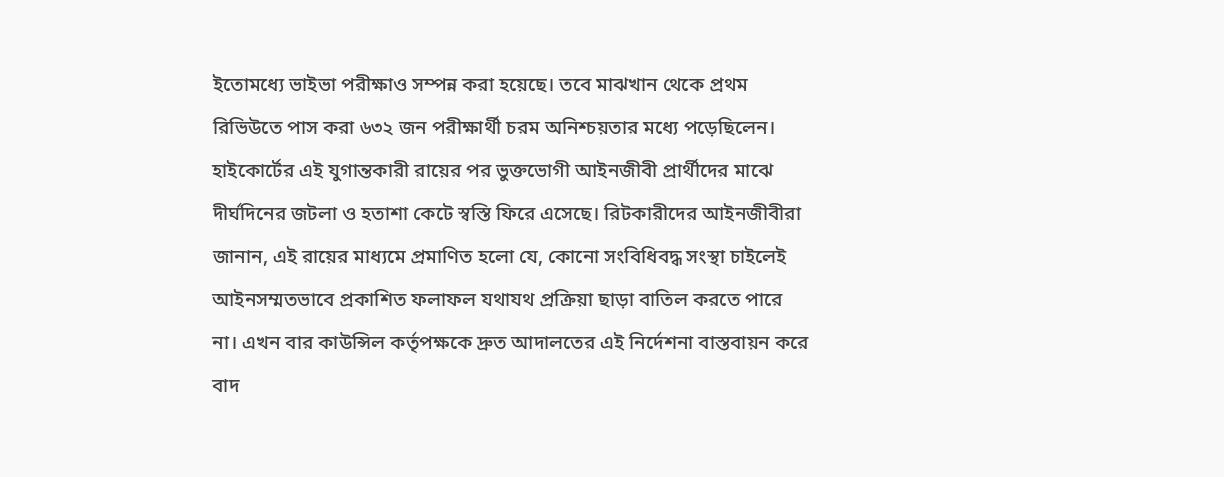ইতোমধ্যে ভাইভা পরীক্ষাও সম্পন্ন করা হয়েছে। তবে মাঝখান থেকে প্রথম রিভিউতে পাস করা ৬৩২ জন পরীক্ষার্থী চরম অনিশ্চয়তার মধ্যে পড়েছিলেন। হাইকোর্টের এই যুগান্তকারী রায়ের পর ভুক্তভোগী আইনজীবী প্রার্থীদের মাঝে দীর্ঘদিনের জটলা ও হতাশা কেটে স্বস্তি ফিরে এসেছে। রিটকারীদের আইনজীবীরা জানান, এই রায়ের মাধ্যমে প্রমাণিত হলো যে, কোনো সংবিধিবদ্ধ সংস্থা চাইলেই আইনসম্মতভাবে প্রকাশিত ফলাফল যথাযথ প্রক্রিয়া ছাড়া বাতিল করতে পারে না। এখন বার কাউন্সিল কর্তৃপক্ষকে দ্রুত আদালতের এই নির্দেশনা বাস্তবায়ন করে বাদ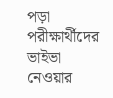পড়া পরীক্ষার্থীদের ভাইভা নেওয়ার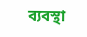ব্যবস্থা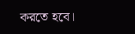করতে হবে।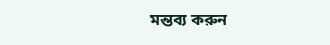মন্তব্য করুন